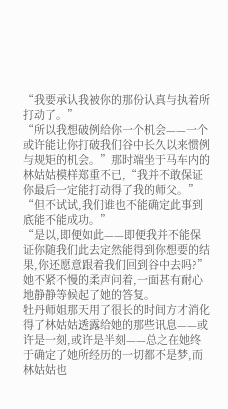“我要承认我被你的那份认真与执着所打动了。”
“所以我想破例给你一个机会——一个或许能让你打破我们谷中长久以来惯例与规矩的机会。”那时端坐于马车内的林姑姑模样郑重不已,“我并不敢保证你最后一定能打动得了我的师父。”
“但不试试,我们谁也不能确定此事到底能不能成功。”
“是以,即便如此——即便我并不能保证你随我们此去定然能得到你想要的结果,你还愿意跟着我们回到谷中去吗?”她不紧不慢的柔声问着,一面甚有耐心地静静等候起了她的答复。
牡丹师姐那天用了很长的时间方才消化得了林姑姑透露给她的那些讯息——或许是一刻,或许是半刻——总之在她终于确定了她所经历的一切都不是梦,而林姑姑也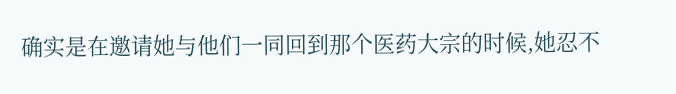确实是在邀请她与他们一同回到那个医药大宗的时候,她忍不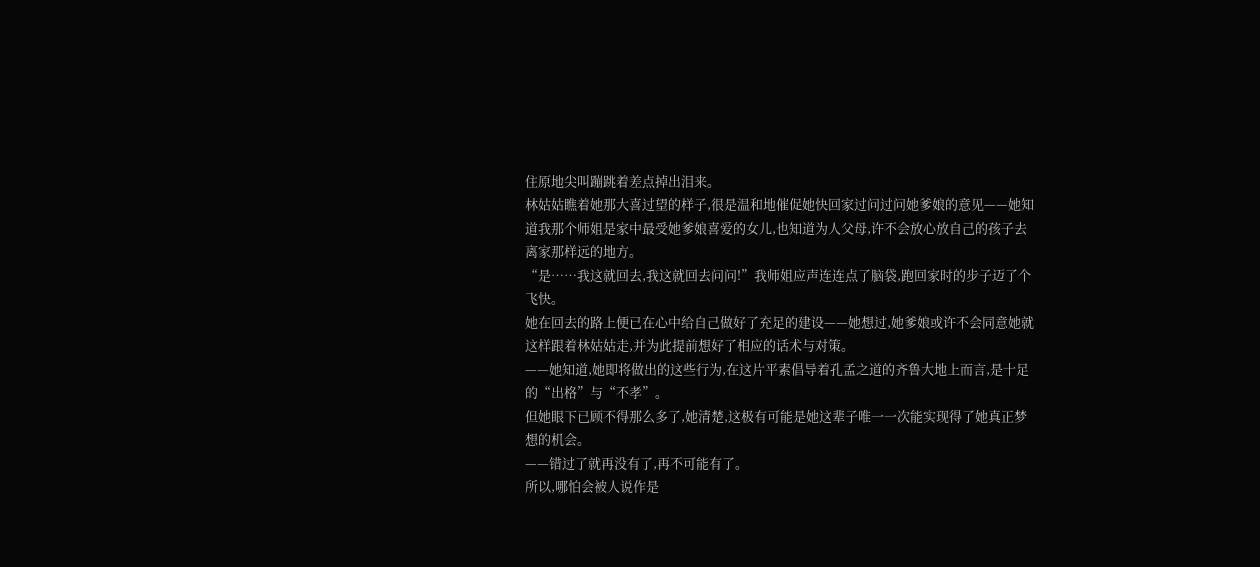住原地尖叫蹦跳着差点掉出泪来。
林姑姑瞧着她那大喜过望的样子,很是温和地催促她快回家过问过问她爹娘的意见——她知道我那个师姐是家中最受她爹娘喜爱的女儿,也知道为人父母,许不会放心放自己的孩子去离家那样远的地方。
“是……我这就回去,我这就回去问问!”我师姐应声连连点了脑袋,跑回家时的步子迈了个飞快。
她在回去的路上便已在心中给自己做好了充足的建设——她想过,她爹娘或许不会同意她就这样跟着林姑姑走,并为此提前想好了相应的话术与对策。
——她知道,她即将做出的这些行为,在这片平素倡导着孔孟之道的齐鲁大地上而言,是十足的“出格”与“不孝”。
但她眼下已顾不得那么多了,她清楚,这极有可能是她这辈子唯一一次能实现得了她真正梦想的机会。
——错过了就再没有了,再不可能有了。
所以,哪怕会被人说作是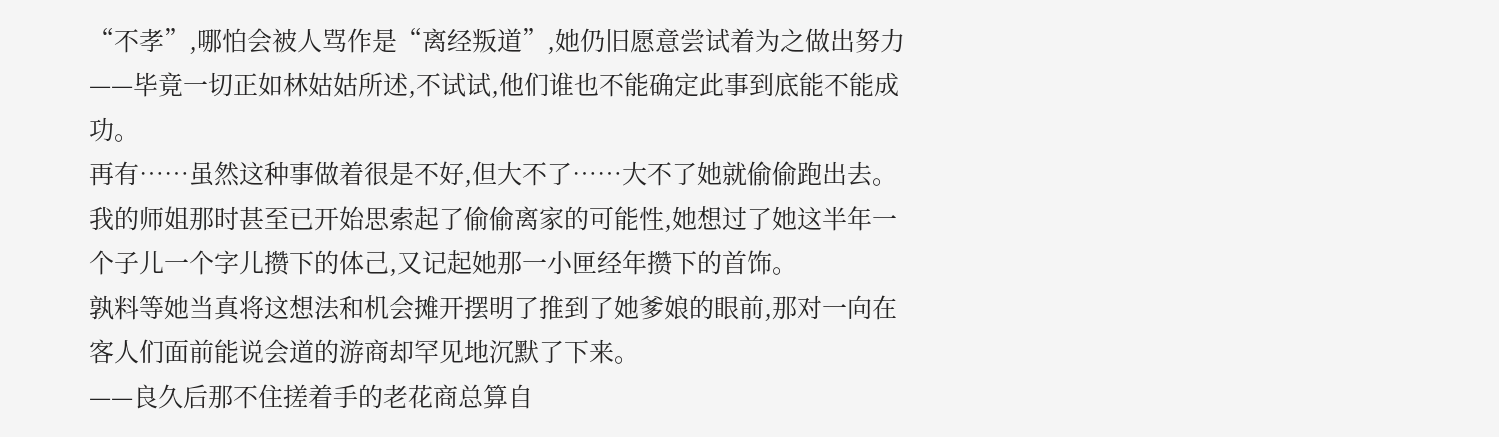“不孝”,哪怕会被人骂作是“离经叛道”,她仍旧愿意尝试着为之做出努力——毕竟一切正如林姑姑所述,不试试,他们谁也不能确定此事到底能不能成功。
再有……虽然这种事做着很是不好,但大不了……大不了她就偷偷跑出去。
我的师姐那时甚至已开始思索起了偷偷离家的可能性,她想过了她这半年一个子儿一个字儿攒下的体己,又记起她那一小匣经年攒下的首饰。
孰料等她当真将这想法和机会摊开摆明了推到了她爹娘的眼前,那对一向在客人们面前能说会道的游商却罕见地沉默了下来。
——良久后那不住搓着手的老花商总算自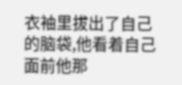衣袖里拔出了自己的脑袋,他看着自己面前他那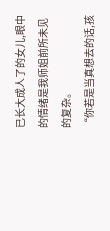已长大成人了的女儿,眼中的情绪是我师姐前所未见的复杂。
“你若是当真想去的话,孩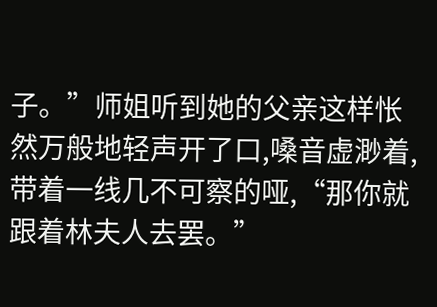子。”师姐听到她的父亲这样怅然万般地轻声开了口,嗓音虚渺着,带着一线几不可察的哑,“那你就跟着林夫人去罢。”